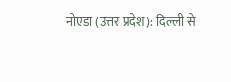नोएडा (उत्तर प्रदेश): दिल्ली से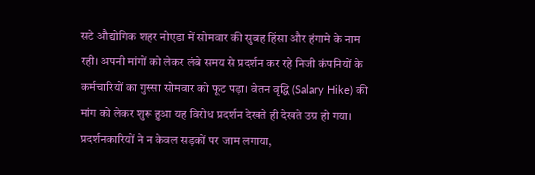सटे औद्योगिक शहर नोएडा में सोमवार की सुबह हिंसा और हंगामे के नाम रही। अपनी मांगों को लेकर लंबे समय से प्रदर्शन कर रहे निजी कंपनियों के कर्मचारियों का गुस्सा सोमवार को फूट पड़ा। वेतन वृद्धि (Salary Hike) की मांग को लेकर शुरू हुआ यह विरोध प्रदर्शन देखते ही देखते उग्र हो गया। प्रदर्शनकारियों ने न केवल सड़कों पर जाम लगाया,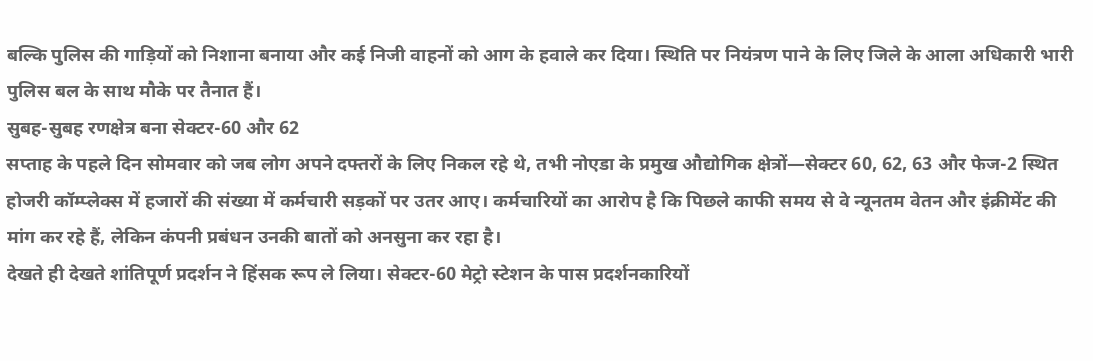बल्कि पुलिस की गाड़ियों को निशाना बनाया और कई निजी वाहनों को आग के हवाले कर दिया। स्थिति पर नियंत्रण पाने के लिए जिले के आला अधिकारी भारी पुलिस बल के साथ मौके पर तैनात हैं।
सुबह-सुबह रणक्षेत्र बना सेक्टर-60 और 62
सप्ताह के पहले दिन सोमवार को जब लोग अपने दफ्तरों के लिए निकल रहे थे, तभी नोएडा के प्रमुख औद्योगिक क्षेत्रों—सेक्टर 60, 62, 63 और फेज-2 स्थित होजरी कॉम्प्लेक्स में हजारों की संख्या में कर्मचारी सड़कों पर उतर आए। कर्मचारियों का आरोप है कि पिछले काफी समय से वे न्यूनतम वेतन और इंक्रीमेंट की मांग कर रहे हैं, लेकिन कंपनी प्रबंधन उनकी बातों को अनसुना कर रहा है।
देखते ही देखते शांतिपूर्ण प्रदर्शन ने हिंसक रूप ले लिया। सेक्टर-60 मेट्रो स्टेशन के पास प्रदर्शनकारियों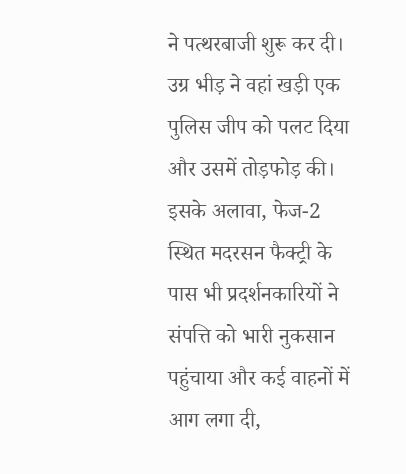ने पत्थरबाजी शुरू कर दी। उग्र भीड़ ने वहां खड़ी एक पुलिस जीप को पलट दिया और उसमें तोड़फोड़ की। इसके अलावा, फेज-2 स्थित मदरसन फैक्ट्री के पास भी प्रदर्शनकारियों ने संपत्ति को भारी नुकसान पहुंचाया और कई वाहनों में आग लगा दी,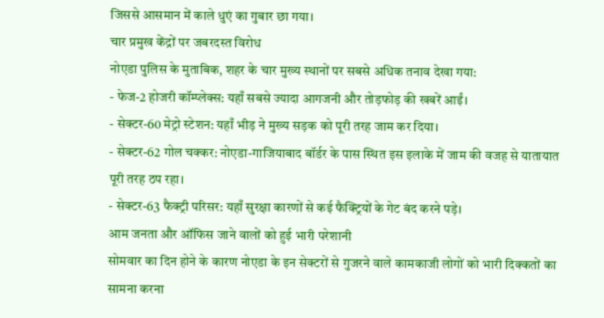जिससे आसमान में काले धुएं का गुबार छा गया।
चार प्रमुख केंद्रों पर जबरदस्त विरोध
नोएडा पुलिस के मुताबिक, शहर के चार मुख्य स्थानों पर सबसे अधिक तनाव देखा गया:
- फेज-2 होजरी कॉम्प्लेक्स: यहाँ सबसे ज्यादा आगजनी और तोड़फोड़ की खबरें आईं।
- सेक्टर-60 मेट्रो स्टेशन: यहाँ भीड़ ने मुख्य सड़क को पूरी तरह जाम कर दिया।
- सेक्टर-62 गोल चक्कर: नोएडा-गाजियाबाद बॉर्डर के पास स्थित इस इलाके में जाम की वजह से यातायात पूरी तरह ठप रहा।
- सेक्टर-63 फैक्ट्री परिसर: यहाँ सुरक्षा कारणों से कई फैक्ट्रियों के गेट बंद करने पड़े।
आम जनता और ऑफिस जाने वालों को हुई भारी परेशानी
सोमवार का दिन होने के कारण नोएडा के इन सेक्टरों से गुजरने वाले कामकाजी लोगों को भारी दिक्कतों का सामना करना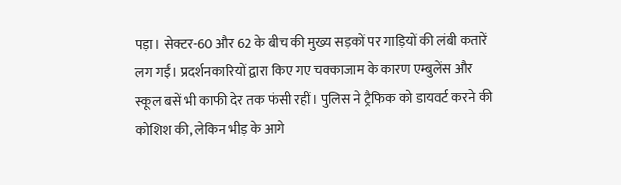पड़ा। सेक्टर-60 और 62 के बीच की मुख्य सड़कों पर गाड़ियों की लंबी कतारें लग गईं। प्रदर्शनकारियों द्वारा किए गए चक्काजाम के कारण एम्बुलेंस और स्कूल बसें भी काफी देर तक फंसी रहीं। पुलिस ने ट्रैफिक को डायवर्ट करने की कोशिश की, लेकिन भीड़ के आगे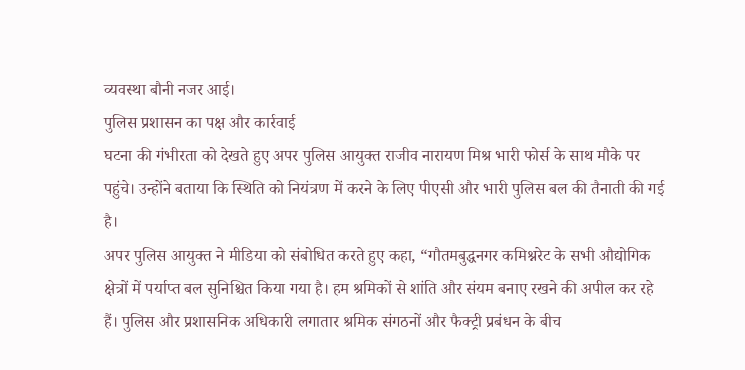व्यवस्था बौनी नजर आई।
पुलिस प्रशासन का पक्ष और कार्रवाई
घटना की गंभीरता को देखते हुए अपर पुलिस आयुक्त राजीव नारायण मिश्र भारी फोर्स के साथ मौके पर पहुंचे। उन्होंने बताया कि स्थिति को नियंत्रण में करने के लिए पीएसी और भारी पुलिस बल की तैनाती की गई है।
अपर पुलिस आयुक्त ने मीडिया को संबोधित करते हुए कहा, “गौतमबुद्धनगर कमिश्नरेट के सभी औद्योगिक क्षेत्रों में पर्याप्त बल सुनिश्चित किया गया है। हम श्रमिकों से शांति और संयम बनाए रखने की अपील कर रहे हैं। पुलिस और प्रशासनिक अधिकारी लगातार श्रमिक संगठनों और फैक्ट्री प्रबंधन के बीच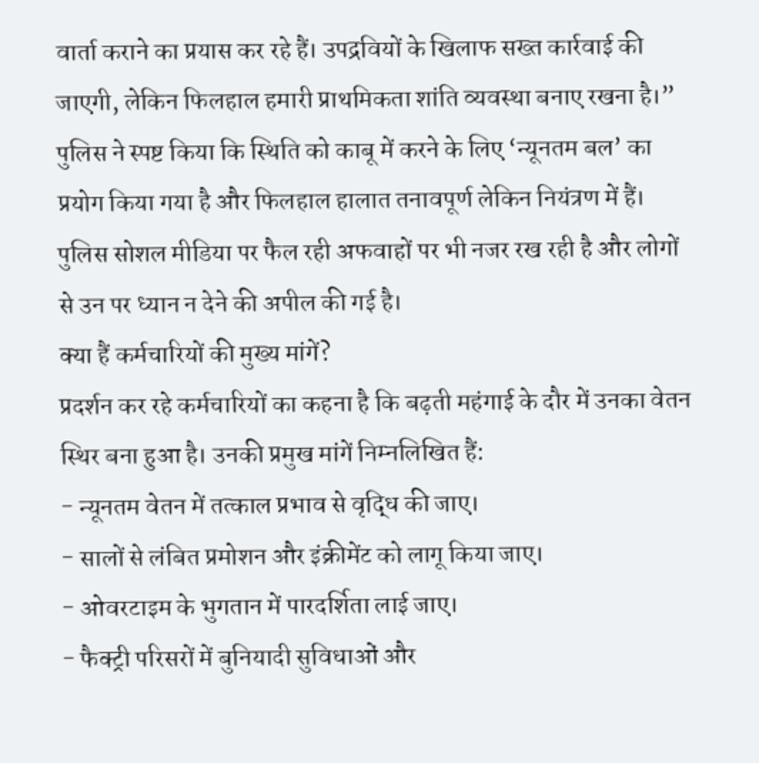वार्ता कराने का प्रयास कर रहे हैं। उपद्रवियों के खिलाफ सख्त कार्रवाई की जाएगी, लेकिन फिलहाल हमारी प्राथमिकता शांति व्यवस्था बनाए रखना है।”
पुलिस ने स्पष्ट किया कि स्थिति को काबू में करने के लिए ‘न्यूनतम बल’ का प्रयोग किया गया है और फिलहाल हालात तनावपूर्ण लेकिन नियंत्रण में हैं। पुलिस सोशल मीडिया पर फैल रही अफवाहों पर भी नजर रख रही है और लोगों से उन पर ध्यान न देने की अपील की गई है।
क्या हैं कर्मचारियों की मुख्य मांगें?
प्रदर्शन कर रहे कर्मचारियों का कहना है कि बढ़ती महंगाई के दौर में उनका वेतन स्थिर बना हुआ है। उनकी प्रमुख मांगें निम्नलिखित हैं:
- न्यूनतम वेतन में तत्काल प्रभाव से वृद्धि की जाए।
- सालों से लंबित प्रमोशन और इंक्रीमेंट को लागू किया जाए।
- ओवरटाइम के भुगतान में पारदर्शिता लाई जाए।
- फैक्ट्री परिसरों में बुनियादी सुविधाओं और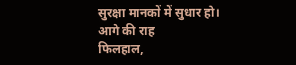सुरक्षा मानकों में सुधार हो।
आगे की राह
फिलहाल,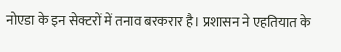नोएडा के इन सेक्टरों में तनाव बरकरार है। प्रशासन ने एहतियात के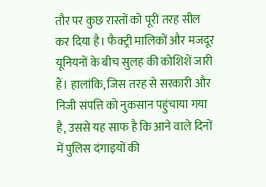तौर पर कुछ रास्तों को पूरी तरह सील कर दिया है। फैक्ट्री मालिकों और मजदूर यूनियनों के बीच सुलह की कोशिशें जारी हैं। हालांकि, जिस तरह से सरकारी और निजी संपत्ति को नुकसान पहुंचाया गया है, उससे यह साफ है कि आने वाले दिनों में पुलिस दंगाइयों की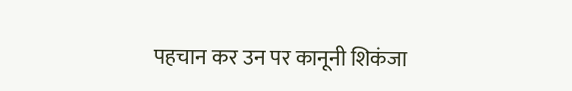पहचान कर उन पर कानूनी शिकंजा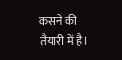कसने की तैयारी में है।